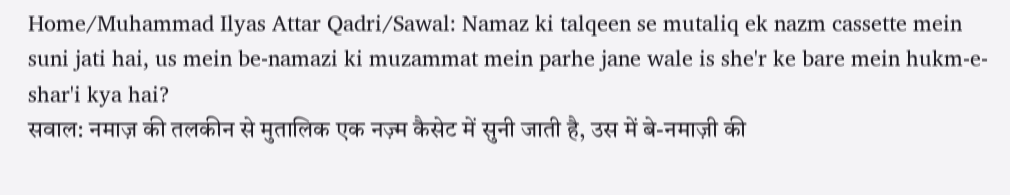Home/Muhammad Ilyas Attar Qadri/Sawal: Namaz ki talqeen se mutaliq ek nazm cassette mein suni jati hai, us mein be-namazi ki muzammat mein parhe jane wale is she'r ke bare mein hukm-e-shar'i kya hai?
सवाल: नमाज़ की तलकीन से मुतालिक एक नज़्म कैसेट में सुनी जाती है, उस में बे-नमाज़ी की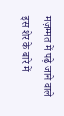मज़म्मत में पढ़े जाने वाले इस शेर के बारे में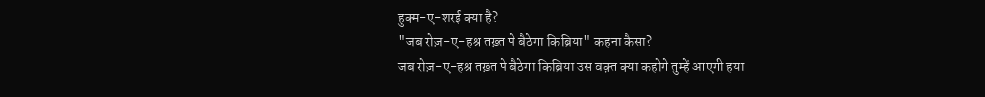हुक्म-ए-शरई क्या है?
"जब रोज़-ए-हश्र तख़्त पे बैठेगा किब्रिया" कहना कैसा?
जब रोज़-ए-हश्र तख़्त पे बैठेगा किब्रिया उस वक़्त क्या कहोगे तुम्हें आएगी हया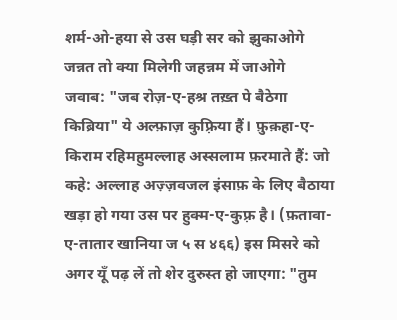शर्म-ओ-हया से उस घड़ी सर को झुकाओगे जन्नत तो क्या मिलेगी जहन्नम में जाओगे
जवाब: "जब रोज़-ए-हश्र तख़्त पे बैठेगा किब्रिया" ये अल्फ़ाज़ कुफ़्रिया हैं। फ़ुक़हा-ए-किराम रहिमहुमल्लाह अस्सलाम फ़रमाते हैं: जो कहे: अल्लाह अज़्ज़वजल इंसाफ़ के लिए बैठाया खड़ा हो गया उस पर हुक्म-ए-कुफ़्र है। (फ़तावा-ए-तातार खानिया ज ५ स ४६६) इस मिसरे को अगर यूँ पढ़ लें तो शेर दुरुस्त हो जाएगा: "तुम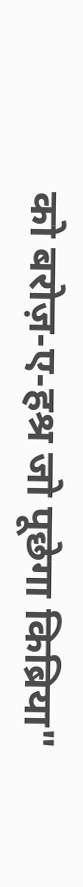को बरोज़-ए-हश्र जो पूछेगा किब्रिया"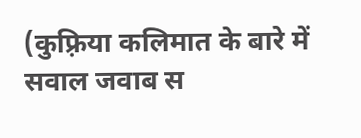(कुफ़्रिया कलिमात के बारे में सवाल जवाब स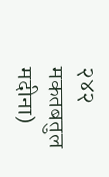२४२ मकतबतुल मदीना)